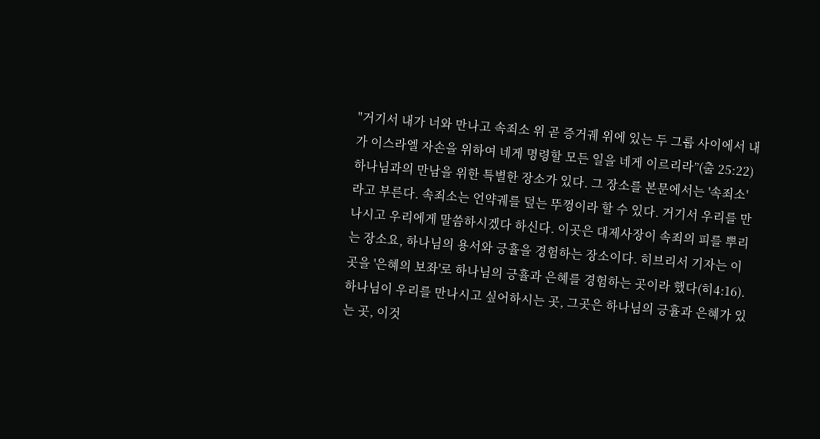"거기서 내가 너와 만나고 속죄소 위 곧 증거궤 위에 있는 두 그룹 사이에서 내가 이스라엘 자손을 위하여 네게 명령할 모든 일을 네게 이르리라”(출 25:22)
하나님과의 만남을 위한 특별한 장소가 있다. 그 장소를 본문에서는 '속죄소'라고 부른다. 속죄소는 언약궤를 덮는 뚜껑이라 할 수 있다. 거기서 우리를 만나시고 우리에게 말씀하시겠다 하신다. 이곳은 대제사장이 속죄의 피를 뿌리는 장소요, 하나님의 용서와 긍휼을 경험하는 장소이다. 히브리서 기자는 이곳을 '은혜의 보좌'로 하나님의 긍휼과 은혜를 경험하는 곳이라 했다(히4:16). 하나님이 우리를 만나시고 싶어하시는 곳, 그곳은 하나님의 긍휻과 은혜가 있는 곳, 이것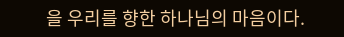을 우리를 향한 하나님의 마음이다.